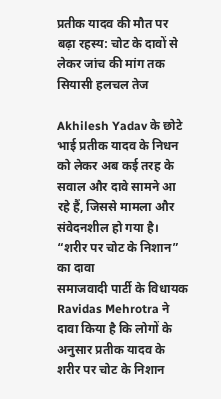प्रतीक यादव की मौत पर बढ़ा रहस्य: चोट के दावों से लेकर जांच की मांग तक सियासी हलचल तेज

Akhilesh Yadav के छोटे भाई प्रतीक यादव के निधन को लेकर अब कई तरह के सवाल और दावे सामने आ रहे हैं, जिससे मामला और संवेदनशील हो गया है।
“शरीर पर चोट के निशान” का दावा
समाजवादी पार्टी के विधायक Ravidas Mehrotra ने दावा किया है कि लोगों के अनुसार प्रतीक यादव के शरीर पर चोट के निशान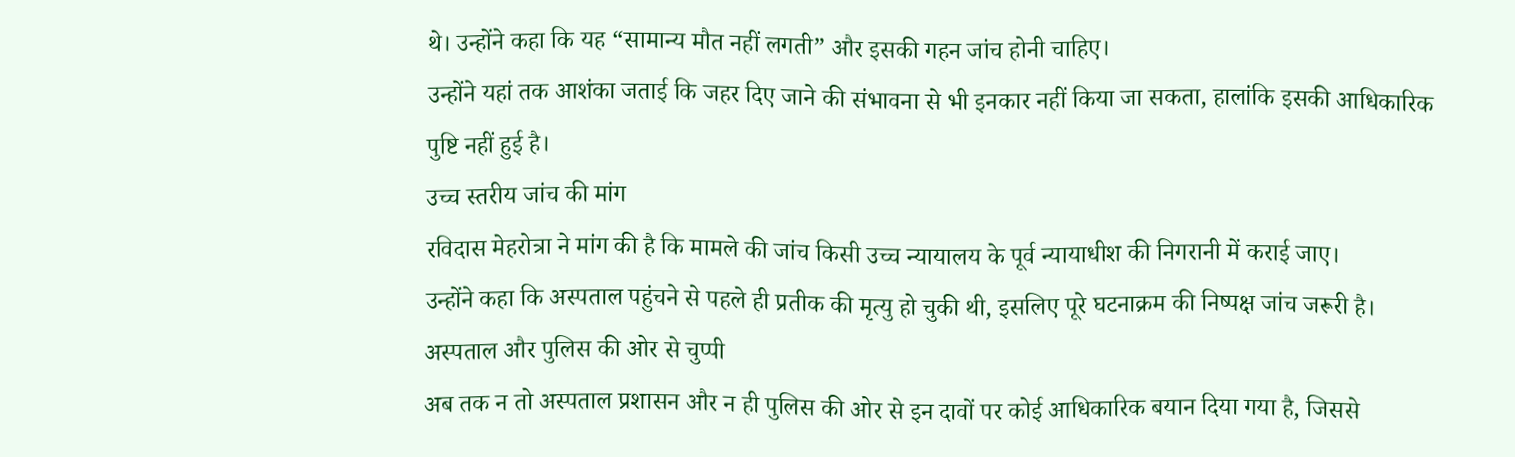थे। उन्होंने कहा कि यह “सामान्य मौत नहीं लगती” और इसकी गहन जांच होनी चाहिए।
उन्होंने यहां तक आशंका जताई कि जहर दिए जाने की संभावना से भी इनकार नहीं किया जा सकता, हालांकि इसकी आधिकारिक पुष्टि नहीं हुई है।
उच्च स्तरीय जांच की मांग
रविदास मेहरोत्रा ने मांग की है कि मामले की जांच किसी उच्च न्यायालय के पूर्व न्यायाधीश की निगरानी में कराई जाए।
उन्होंने कहा कि अस्पताल पहुंचने से पहले ही प्रतीक की मृत्यु हो चुकी थी, इसलिए पूरे घटनाक्रम की निष्पक्ष जांच जरूरी है।
अस्पताल और पुलिस की ओर से चुप्पी
अब तक न तो अस्पताल प्रशासन और न ही पुलिस की ओर से इन दावों पर कोई आधिकारिक बयान दिया गया है, जिससे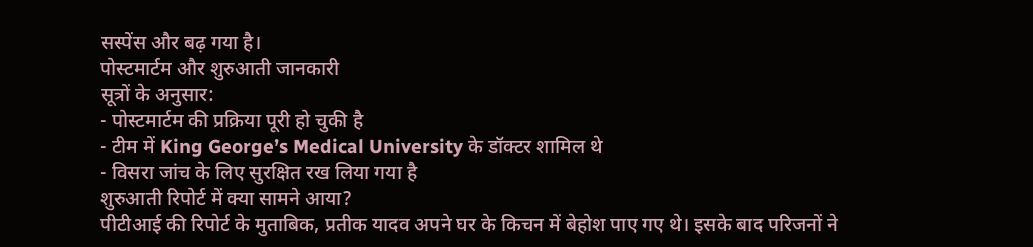सस्पेंस और बढ़ गया है।
पोस्टमार्टम और शुरुआती जानकारी
सूत्रों के अनुसार:
- पोस्टमार्टम की प्रक्रिया पूरी हो चुकी है
- टीम में King George’s Medical University के डॉक्टर शामिल थे
- विसरा जांच के लिए सुरक्षित रख लिया गया है
शुरुआती रिपोर्ट में क्या सामने आया?
पीटीआई की रिपोर्ट के मुताबिक, प्रतीक यादव अपने घर के किचन में बेहोश पाए गए थे। इसके बाद परिजनों ने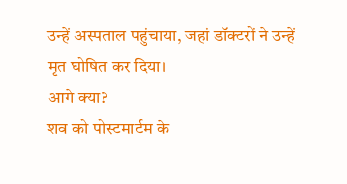उन्हें अस्पताल पहुंचाया, जहां डॉक्टरों ने उन्हें मृत घोषित कर दिया।
आगे क्या?
शव को पोस्टमार्टम के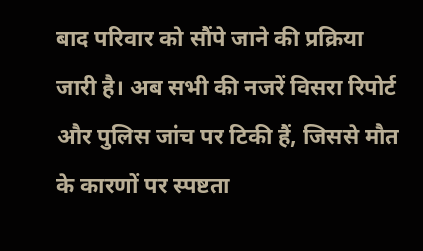बाद परिवार को सौंपे जाने की प्रक्रिया जारी है। अब सभी की नजरें विसरा रिपोर्ट और पुलिस जांच पर टिकी हैं, जिससे मौत के कारणों पर स्पष्टता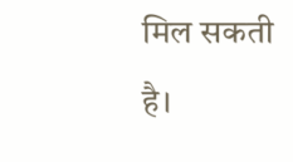मिल सकती है।